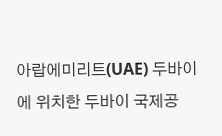아랍에미리트(UAE) 두바이에 위치한 두바이 국제공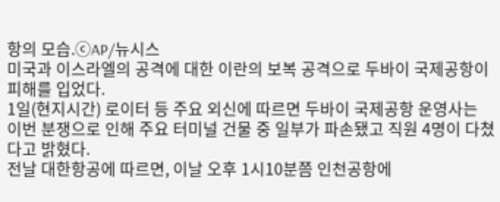항의 모습.ⓒAP/뉴시스
미국과 이스라엘의 공격에 대한 이란의 보복 공격으로 두바이 국제공항이 피해를 입었다.
1일(현지시간) 로이터 등 주요 외신에 따르면 두바이 국제공항 운영사는 이번 분쟁으로 인해 주요 터미널 건물 중 일부가 파손됐고 직원 4명이 다쳤다고 밝혔다.
전날 대한항공에 따르면, 이날 오후 1시10분쯤 인천공항에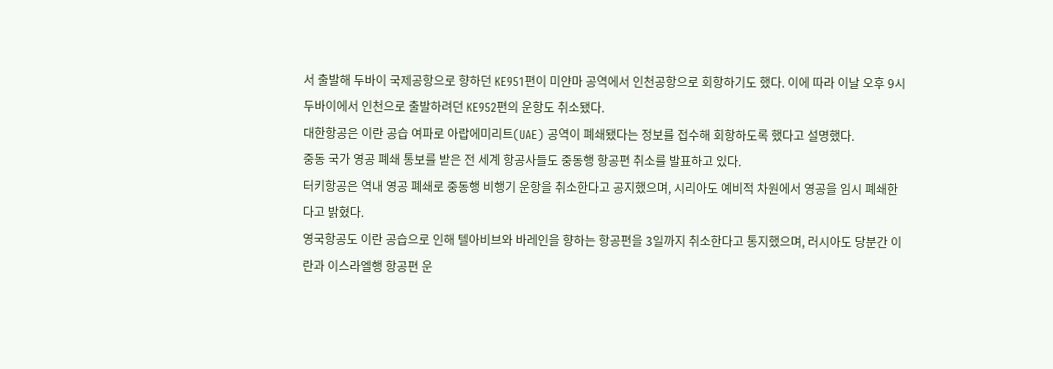서 출발해 두바이 국제공항으로 향하던 KE951편이 미얀마 공역에서 인천공항으로 회항하기도 했다. 이에 따라 이날 오후 9시 두바이에서 인천으로 출발하려던 KE952편의 운항도 취소됐다.
대한항공은 이란 공습 여파로 아랍에미리트(UAE) 공역이 폐쇄됐다는 정보를 접수해 회항하도록 했다고 설명했다.
중동 국가 영공 폐쇄 통보를 받은 전 세계 항공사들도 중동행 항공편 취소를 발표하고 있다.
터키항공은 역내 영공 폐쇄로 중동행 비행기 운항을 취소한다고 공지했으며, 시리아도 예비적 차원에서 영공을 임시 폐쇄한다고 밝혔다.
영국항공도 이란 공습으로 인해 텔아비브와 바레인을 향하는 항공편을 3일까지 취소한다고 통지했으며, 러시아도 당분간 이란과 이스라엘행 항공편 운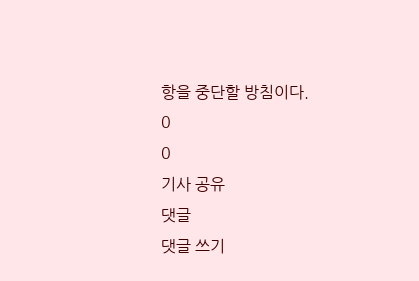항을 중단할 방침이다.
0
0
기사 공유
댓글
댓글 쓰기